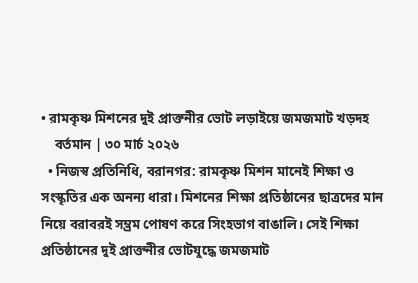• রামকৃষ্ণ মিশনের দুই প্রাক্তনীর ভোট লড়াইয়ে জমজমাট খড়দহ
    বর্তমান | ৩০ মার্চ ২০২৬
  • নিজস্ব প্রতিনিধি, বরানগর: রামকৃষ্ণ মিশন মানেই শিক্ষা ও সংস্কৃতির এক অনন্য ধারা। মিশনের শিক্ষা প্রতিষ্ঠানের ছাত্রদের মান নিয়ে বরাবরই সম্ভ্রম পোষণ করে সিংহভাগ বাঙালি। সেই শিক্ষা প্রতিষ্ঠানের দুই প্রাক্তনীর ভোটযুদ্ধে জমজমাট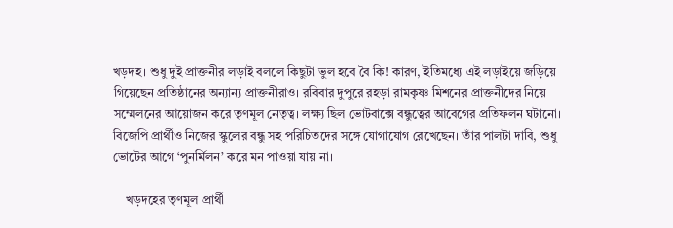খড়দহ। শুধু দুই প্রাক্তনীর লড়াই বললে কিছুটা ভুল হবে বৈ কি! কারণ, ইতিমধ্যে এই লড়াইয়ে জড়িয়ে গিয়েছেন প্রতিষ্ঠানের অন্যান্য প্রাক্তনীরাও। রবিবার দুপুরে রহড়া রামকৃষ্ণ মিশনের প্রাক্তনীদের নিয়ে সম্মেলনের আয়োজন করে তৃণমূল নেতৃত্ব। লক্ষ্য ছিল ভোটবাক্সে বন্ধুত্বের আবেগের প্রতিফলন ঘটানো। বিজেপি প্রার্থীও নিজের স্কুলের বন্ধু সহ পরিচিতদের সঙ্গে যোগাযোগ রেখেছেন। তাঁর পালটা দাবি, শুধু ভোটের আগে ‘পুনর্মিলন’ করে মন পাওয়া যায় না।

    খড়দহের তৃণমূল প্রার্থী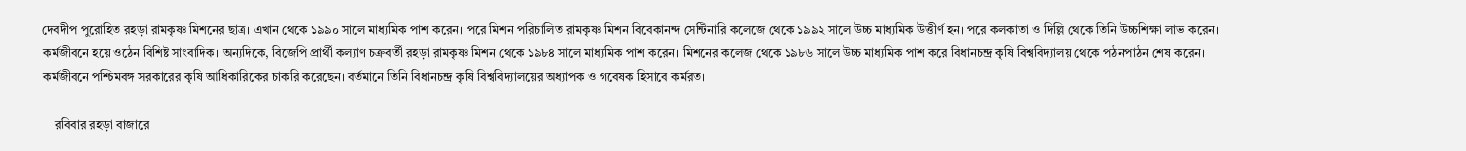দেবদীপ পুরোহিত রহড়া রামকৃষ্ণ মিশনের ছাত্র। এখান থেকে ১৯৯০ সালে মাধ্যমিক পাশ করেন। পরে মিশন পরিচালিত রামকৃষ্ণ মিশন বিবেকানন্দ সেন্টিনারি কলেজে থেকে ১৯৯২ সালে উচ্চ মাধ্যমিক উত্তীর্ণ হন। পরে কলকাতা ও দিল্লি থেকে তিনি উচ্চশিক্ষা লাভ করেন। কর্মজীবনে হয়ে ওঠেন বিশিষ্ট সাংবাদিক। অন্যদিকে, বিজেপি প্রার্থী কল্যাণ চক্রবর্তী রহড়া রামকৃষ্ণ মিশন থেকে ১৯৮৪ সালে মাধ্যমিক পাশ করেন। মিশনের কলেজ থেকে ১৯৮৬ সালে উচ্চ মাধ্যমিক পাশ করে বিধানচন্দ্র কৃষি বিশ্ববিদ্যালয় থেকে পঠনপাঠন শেষ করেন। কর্মজীবনে পশ্চিমবঙ্গ সরকারের কৃষি আধিকারিকের চাকরি করেছেন। বর্তমানে তিনি বিধানচন্দ্র কৃষি বিশ্ববিদ্যালয়ের অধ্যাপক ও গবেষক হিসাবে কর্মরত।

    রবিবার রহড়া বাজারে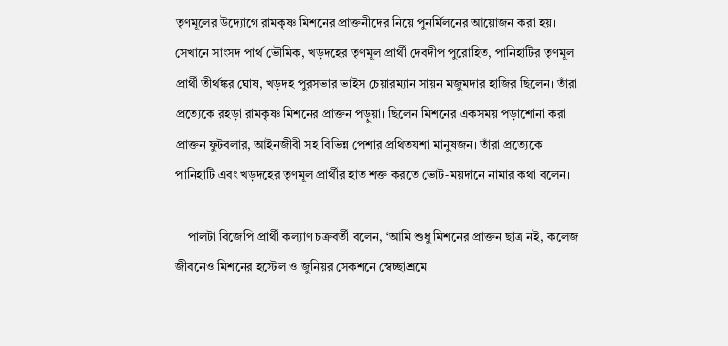তৃণমূলের উদ্যোগে রামকৃষ্ণ মিশনের প্রাক্তনীদের নিয়ে পুনর্মিলনের আয়োজন করা হয়। সেখানে সাংসদ পার্থ ভৌমিক, খড়দহের তৃণমূল প্রার্থী দেবদীপ পুরোহিত, পানিহাটির তৃণমূল প্রার্থী তীর্থঙ্কর ঘোষ, খড়দহ পুরসভার ভাইস চেয়ারম্যান সায়ন মজুমদার হাজির ছিলেন। তাঁরা প্রত্যেকে রহড়া রামকৃষ্ণ মিশনের প্রাক্তন পড়ুয়া। ছিলেন মিশনের একসময় পড়াশোনা করা প্রাক্তন ফুটবলার, আইনজীবী সহ বিভিন্ন পেশার প্রথিতযশা মানুষজন। তাঁরা প্রত্যেকে পানিহাটি এবং খড়দহের তৃণমূল প্রার্থীর হাত শক্ত করতে ভোট-ময়দানে নামার কথা বলেন।

    পালটা বিজেপি প্রার্থী কল্যাণ চক্রবর্তী বলেন, ‘আমি শুধু মিশনের প্রাক্তন ছাত্র নই, কলেজ জীবনেও মিশনের হস্টেল ও জুনিয়র সেকশনে স্বেচ্ছাশ্রমে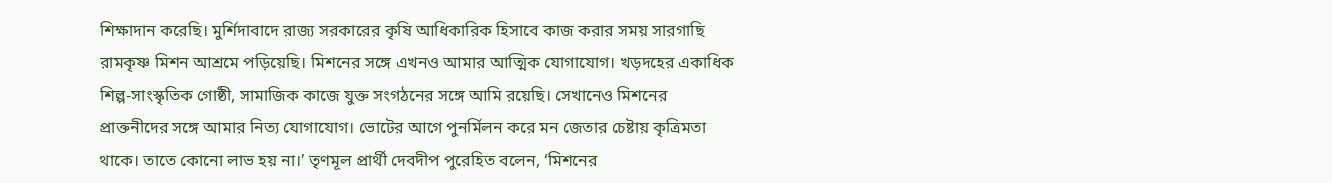শিক্ষাদান করেছি। মুর্শিদাবাদে রাজ্য সরকারের কৃষি আধিকারিক হিসাবে কাজ করার সময় সারগাছি রামকৃষ্ণ মিশন আশ্রমে পড়িয়েছি। মিশনের সঙ্গে এখনও আমার আত্মিক যোগাযোগ। খড়দহের একাধিক শিল্প-সাংস্কৃতিক গোষ্ঠী, সামাজিক কাজে যুক্ত সংগঠনের সঙ্গে আমি রয়েছি। সেখানেও মিশনের প্রাক্তনীদের সঙ্গে আমার নিত্য যোগাযোগ। ভোটের আগে পুনর্মিলন করে মন জেতার চেষ্টায় কৃত্রিমতা থাকে। তাতে কোনো লাভ হয় না।’ তৃণমূল প্রার্থী দেবদীপ পুরেহিত বলেন, ‘মিশনের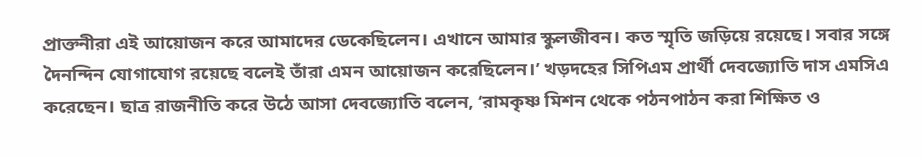প্রাক্তনীরা এই আয়োজন করে আমাদের ডেকেছিলেন। এখানে আমার স্কুলজীবন। কত স্মৃতি জড়িয়ে রয়েছে। সবার সঙ্গে দৈনন্দিন যোগাযোগ রয়েছে বলেই তাঁরা এমন আয়োজন করেছিলেন।’ খড়দহের সিপিএম প্রার্থী দেবজ্যোতি দাস এমসিএ করেছেন। ছাত্র রাজনীতি করে উঠে আসা দেবজ্যোতি বলেন, ‘রামকৃষ্ণ মিশন থেকে পঠনপাঠন করা শিক্ষিত ও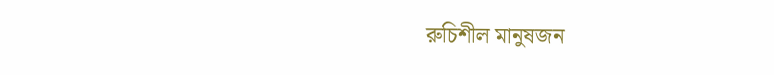রুচিশীল মানুষজন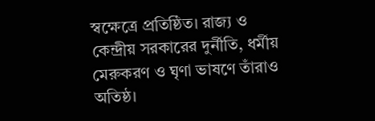স্বক্ষেত্রে প্রতিষ্ঠিত। রাজ্য ও কেন্দ্রীয় সরকারের দুর্নীতি, ধর্মীয় মেরুকরণ ও ঘৃণা ভাষণে তাঁরাও অতিষ্ঠ।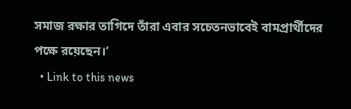সমাজ রক্ষার তাগিদে তাঁরা এবার সচেতনভাবেই বামপ্রার্থীদের পক্ষে রয়েছেন।’
  • Link to this news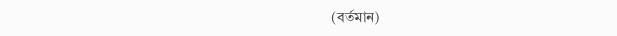(বর্তমান)